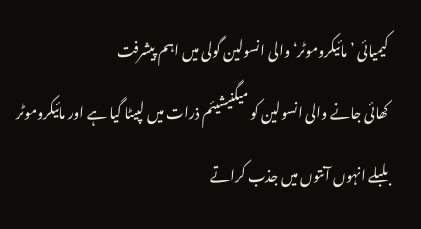کیمیائی ’مائیکروموٹر‘ والی انسولین گولی میں اہم پیشرفت
کھائی جانے والی انسولین کو میگنیشیئم ذرات میں لپیٹا گیا ہے اور مائیکروموٹر بلبلے انہوں آنتوں میں جذب کراتے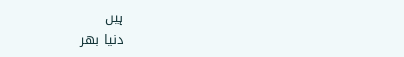ہیں
دنیا بھر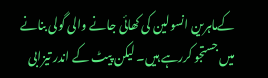کےماہرین انسولین کی کھائی جانے والی گولی بنانے میں جستجو کررہے ہیں۔ لیکن پیٹ کے اندر تیزابی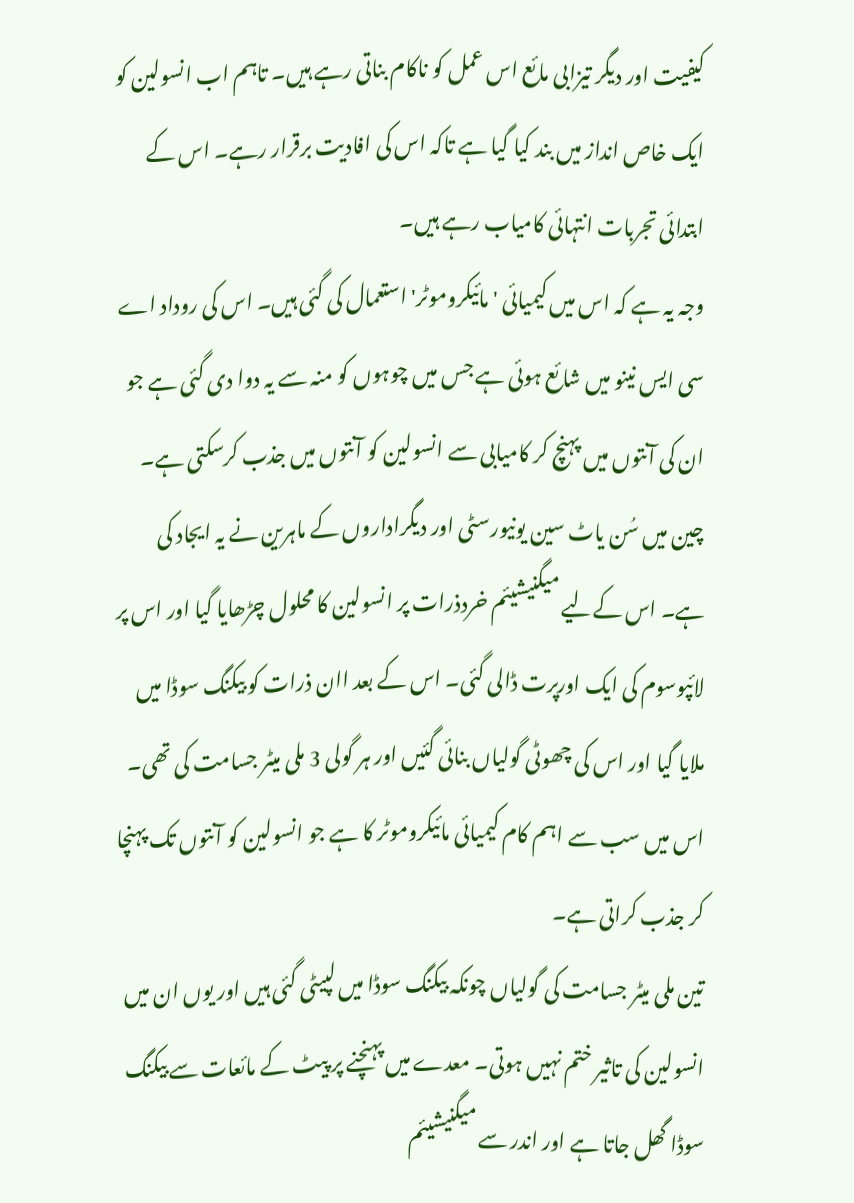کیفیت اور دیگر تیزابی مائع اس عمل کو ناکام بناتی رہے ہیں۔ تاہم اب انسولین کو ایک خاص انداز میں بند کیا گیا ہے تاکہ اس کی افادیت برقرار رہے۔ اس کے ابتدائی تجربات انتہائی کامیاب رہے ہیں۔
وجہ یہ ہے کہ اس میں کیمیائی 'مائیکروموٹر' استعمال کی گئی ہیں۔ اس کی روداد اے سی ایس نینو میں شائع ہوئی ہے جس میں چوہوں کو منہ سے یہ دوا دی گئی ہے جو ان کی آنتوں میں پہنچ کر کامیابی سے انسولین کو آنتوں میں جذب کرسکتی ہے۔
چین میں سُن یاٹ سین یونیورسٹی اور دیگراداروں کے ماہرین نے یہ ایجاد کی ہے۔ اس کےلیے میگنیشیئم خردذرات پر انسولین کا محلول چڑھایا گیا اور اس پر لائپوسوم کی ایک اورپرت ڈالی گئی۔ اس کے بعد اان ذرات کو بیکنگ سوڈا میں ملایا گیا اور اس کی چھوٹی گولیاں بنائی گئیں اور ہر گولی 3 ملی میٹر جسامت کی تھی۔ اس میں سب سے اہم کام کیمیائی مائیکروموٹر کا ہے جو انسولین کو آنتوں تک پہنچا کر جذب کراتی ہے۔
تین ملی میٹر جسامت کی گولیاں چونکہ بیکنگ سوڈا میں لپیٹی گئی ہیں اور یوں ان میں انسولین کی تاثیر ختم نہیں ہوتی۔ معدے میں پہنچنے پر پیٹ کے مائعات سے بیکنگ سوڈا گھل جاتا ہے اور اندر سے میگنیشیئم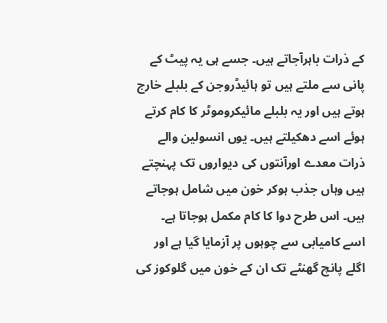کے ذرات باہرآجاتے ہیں۔ جسے ہی یہ پیٹ کے پانی سے ملتے ہیں تو ہائیڈروجن کے بلبلے خارج ہوتے ہیں اور یہ بلبلے مائیکروموٹر کا کام کرتے ہوئے اسے دھکیلتے ہیں۔ یوں انسولین والے ذرات معدے اورآنتوں کی دیواروں تک پہنچتے ہیں وہاں جذب ہوکر خون میں شامل ہوجاتے ہیں۔ اس طرح دوا کا کام مکمل ہوجاتا ہے۔
اسے کامیابی سے چوہوں پر آزمایا گیا ہے اور اگلے پانچ گھنٹے تک ان کے خون میں گلوکوز کی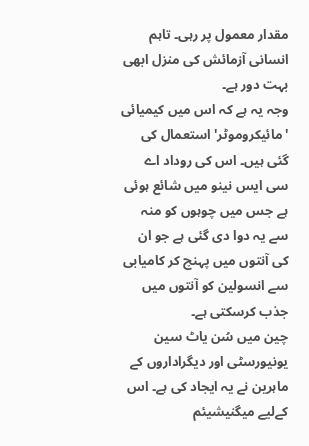مقدار معمول پر رہی۔ تاہم انسانی آزمائش کی منزل ابھی بہت دور ہے۔
وجہ یہ ہے کہ اس میں کیمیائی 'مائیکروموٹر' استعمال کی گئی ہیں۔ اس کی روداد اے سی ایس نینو میں شائع ہوئی ہے جس میں چوہوں کو منہ سے یہ دوا دی گئی ہے جو ان کی آنتوں میں پہنچ کر کامیابی سے انسولین کو آنتوں میں جذب کرسکتی ہے۔
چین میں سُن یاٹ سین یونیورسٹی اور دیگراداروں کے ماہرین نے یہ ایجاد کی ہے۔ اس کےلیے میگنیشیئم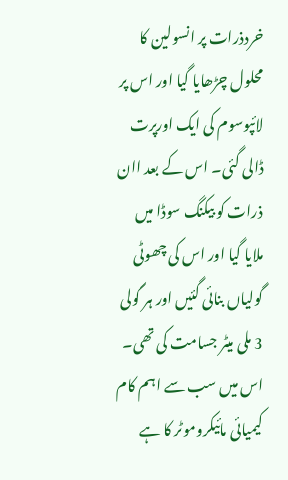خردذرات پر انسولین کا محلول چڑھایا گیا اور اس پر لائپوسوم کی ایک اورپرت ڈالی گئی۔ اس کے بعد اان ذرات کو بیکنگ سوڈا میں ملایا گیا اور اس کی چھوٹی گولیاں بنائی گئیں اور ہر گولی 3 ملی میٹر جسامت کی تھی۔ اس میں سب سے اہم کام کیمیائی مائیکروموٹر کا ہے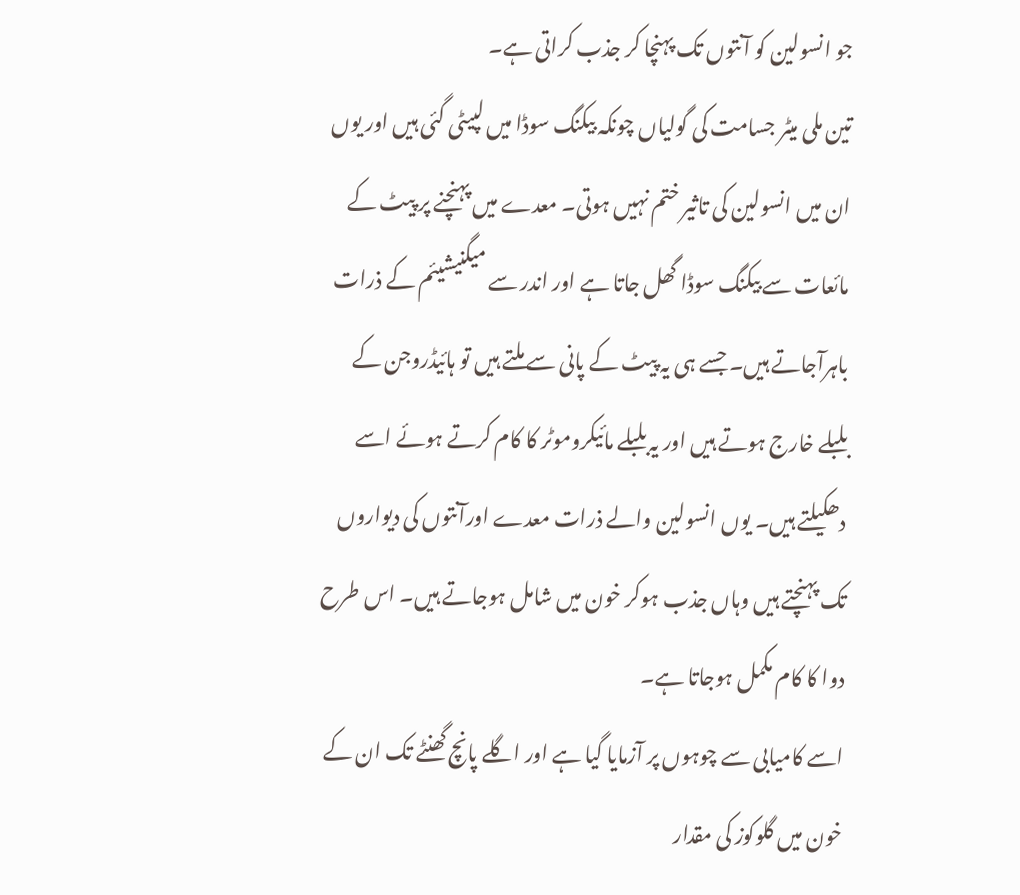جو انسولین کو آنتوں تک پہنچا کر جذب کراتی ہے۔
تین ملی میٹر جسامت کی گولیاں چونکہ بیکنگ سوڈا میں لپیٹی گئی ہیں اور یوں ان میں انسولین کی تاثیر ختم نہیں ہوتی۔ معدے میں پہنچنے پر پیٹ کے مائعات سے بیکنگ سوڈا گھل جاتا ہے اور اندر سے میگنیشیئم کے ذرات باہرآجاتے ہیں۔ جسے ہی یہ پیٹ کے پانی سے ملتے ہیں تو ہائیڈروجن کے بلبلے خارج ہوتے ہیں اور یہ بلبلے مائیکروموٹر کا کام کرتے ہوئے اسے دھکیلتے ہیں۔ یوں انسولین والے ذرات معدے اورآنتوں کی دیواروں تک پہنچتے ہیں وہاں جذب ہوکر خون میں شامل ہوجاتے ہیں۔ اس طرح دوا کا کام مکمل ہوجاتا ہے۔
اسے کامیابی سے چوہوں پر آزمایا گیا ہے اور اگلے پانچ گھنٹے تک ان کے خون میں گلوکوز کی مقدار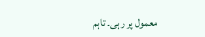معمول پر رہی۔ تاہم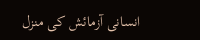انسانی آزمائش کی منزل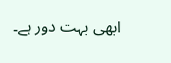ابھی بہت دور ہے۔